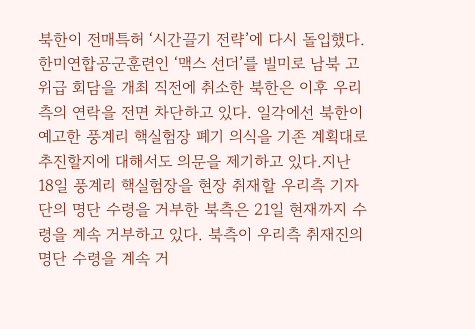북한이 전매특허 ‘시간끌기 전략’에 다시 돌입했다.한미연합공군훈련인 ‘맥스 선더’를 빌미로 남북 고위급 회담을 개최 직전에 취소한 북한은 이후 우리측의 연락을 전면 차단하고 있다. 일각에선 북한이 예고한 풍계리 핵실험장 폐기 의식을 기존 계획대로 추진할지에 대해서도 의문을 제기하고 있다.지난 18일 풍계리 핵실험장을 현장 취재할 우리측 기자단의 명단 수령을 거부한 북측은 21일 현재까지 수령을 계속 거부하고 있다. 북측이 우리측 취재진의 명단 수령을 계속 거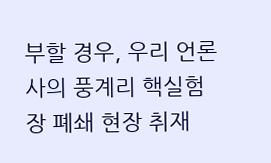부할 경우, 우리 언론사의 풍계리 핵실험장 폐쇄 현장 취재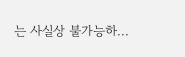는 사실상 불가능하...